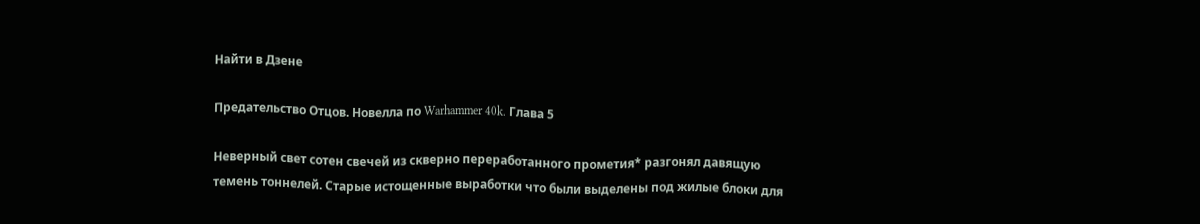Найти в Дзене

Предательство Отцов. Новелла по Warhammer 40k. Глава 5

Неверный свет сотен свечей из скверно переработанного прометия* разгонял давящую темень тоннелей. Старые истощенные выработки что были выделены под жилые блоки для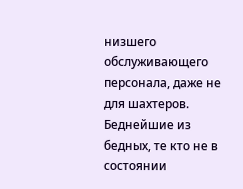низшего обслуживающего персонала, даже не для шахтеров. Беднейшие из бедных, те кто не в состоянии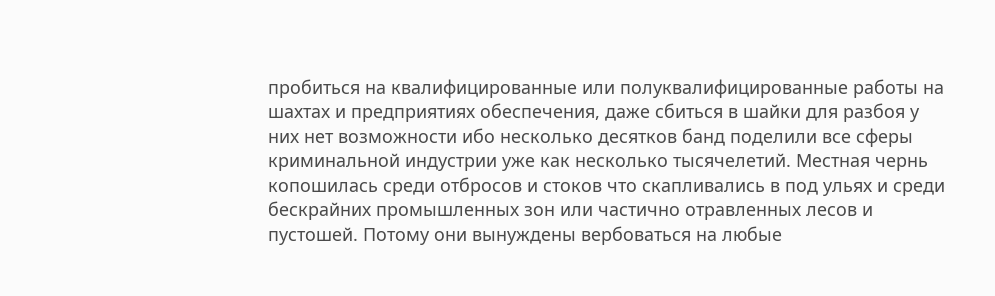пробиться на квалифицированные или полуквалифицированные работы на шахтах и предприятиях обеспечения, даже сбиться в шайки для разбоя у них нет возможности ибо несколько десятков банд поделили все сферы криминальной индустрии уже как несколько тысячелетий. Местная чернь копошилась среди отбросов и стоков что скапливались в под ульях и среди бескрайних промышленных зон или частично отравленных лесов и пустошей. Потому они вынуждены вербоваться на любые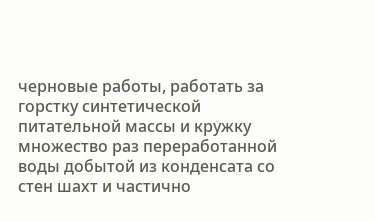черновые работы, работать за горстку синтетической питательной массы и кружку множество раз переработанной воды добытой из конденсата со стен шахт и частично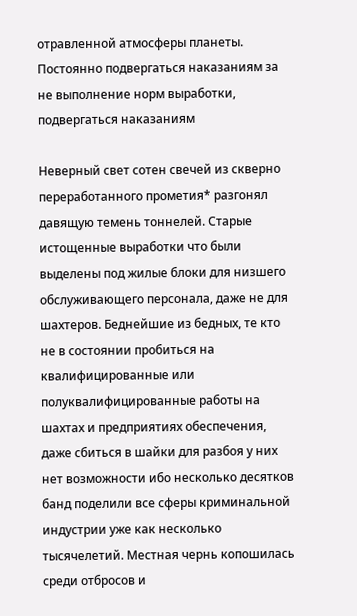отравленной атмосферы планеты. Постоянно подвергаться наказаниям за не выполнение норм выработки, подвергаться наказаниям

Неверный свет сотен свечей из скверно переработанного прометия* разгонял давящую темень тоннелей. Старые истощенные выработки что были выделены под жилые блоки для низшего обслуживающего персонала, даже не для шахтеров. Беднейшие из бедных, те кто не в состоянии пробиться на квалифицированные или полуквалифицированные работы на шахтах и предприятиях обеспечения, даже сбиться в шайки для разбоя у них нет возможности ибо несколько десятков банд поделили все сферы криминальной индустрии уже как несколько тысячелетий. Местная чернь копошилась среди отбросов и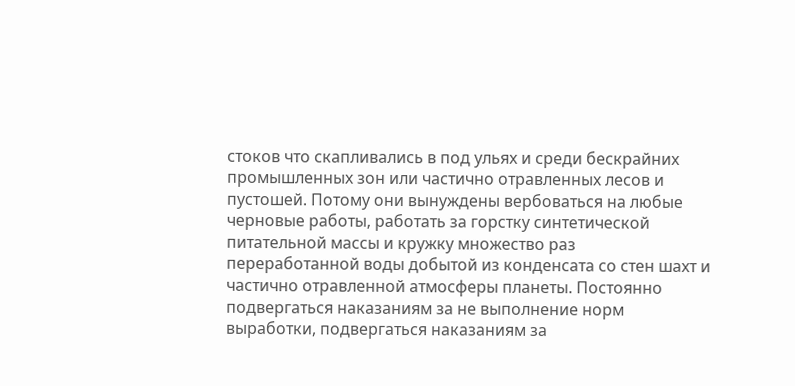стоков что скапливались в под ульях и среди бескрайних промышленных зон или частично отравленных лесов и пустошей. Потому они вынуждены вербоваться на любые черновые работы, работать за горстку синтетической питательной массы и кружку множество раз переработанной воды добытой из конденсата со стен шахт и частично отравленной атмосферы планеты. Постоянно подвергаться наказаниям за не выполнение норм выработки, подвергаться наказаниям за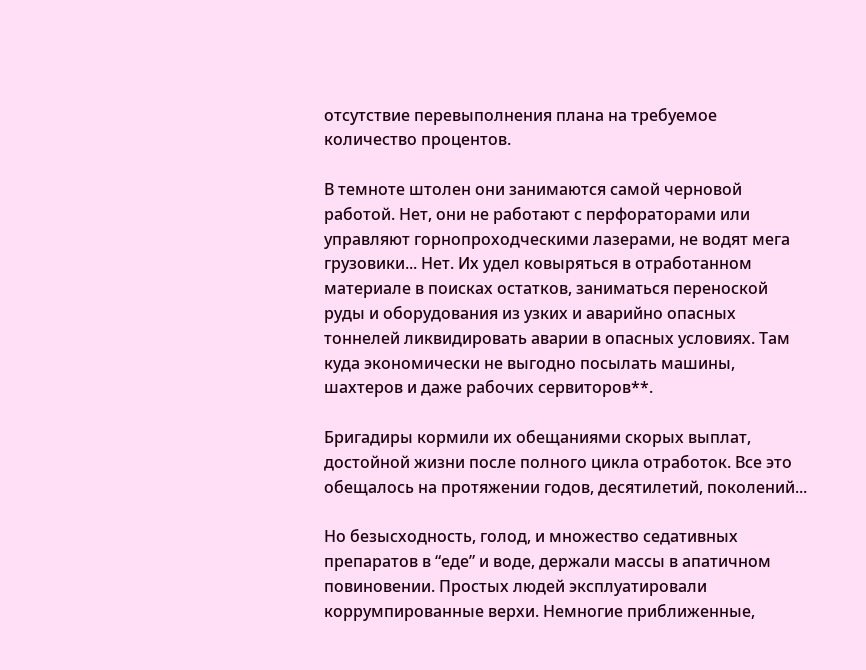отсутствие перевыполнения плана на требуемое количество процентов.

В темноте штолен они занимаются самой черновой работой. Нет, они не работают с перфораторами или управляют горнопроходческими лазерами, не водят мега грузовики... Нет. Их удел ковыряться в отработанном материале в поисках остатков, заниматься переноской руды и оборудования из узких и аварийно опасных тоннелей ликвидировать аварии в опасных условиях. Там куда экономически не выгодно посылать машины, шахтеров и даже рабочих сервиторов**.

Бригадиры кормили их обещаниями скорых выплат, достойной жизни после полного цикла отработок. Все это обещалось на протяжении годов, десятилетий, поколений...

Но безысходность, голод, и множество седативных препаратов в “еде” и воде, держали массы в апатичном повиновении. Простых людей эксплуатировали коррумпированные верхи. Немногие приближенные,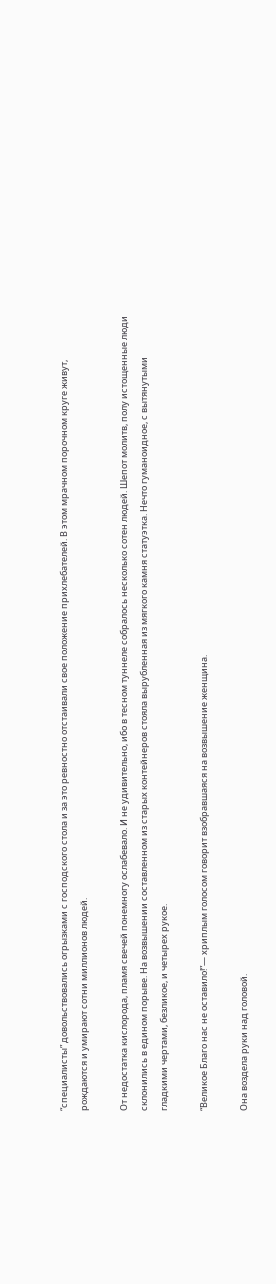“специалисты” довольствовались огрызками с господского стола и за это ревностно отстаивали свое положение прихлебателей. В этом мрачном порочном круге живут, рождаются и умирают сотни миллионов людей.

От недостатка кислорода, пламя свечей понемногу ослабевало. И не удивительно, ибо в тесном туннеле собралось несколько сотен людей. Шепот молитв, полу истощенные люди склонились в едином порыве. На возвышении составленном из старых контейнеров стояла вырубленная из мягкого камня статуэтка. Нечто гуманоидное, с вытянутыми гладкими чертами, безликое, и четырех рукое.

“Великое Благо нас не оставило!”— хриплым голосом говорит взобравшаяся на возвышение женщина.

Она воздела руки над головой.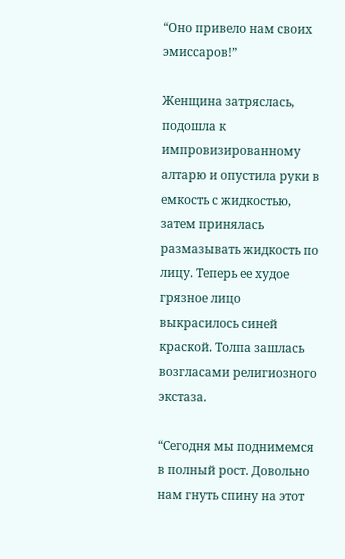“Оно привело нам своих эмиссаров!”

Женщина затряслась, подошла к импровизированному алтарю и опустила руки в емкость с жидкостью, затем принялась размазывать жидкость по лицу. Теперь ее худое грязное лицо выкрасилось синей краской. Толпа зашлась возгласами религиозного экстаза.

“Сегодня мы поднимемся в полный рост. Довольно нам гнуть спину на этот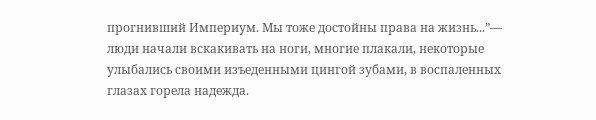прогнивший Империум. Мы тоже достойны права на жизнь...”— люди начали вскакивать на ноги, многие плакали, некоторые улыбались своими изъеденными цингой зубами, в воспаленных глазах горела надежда.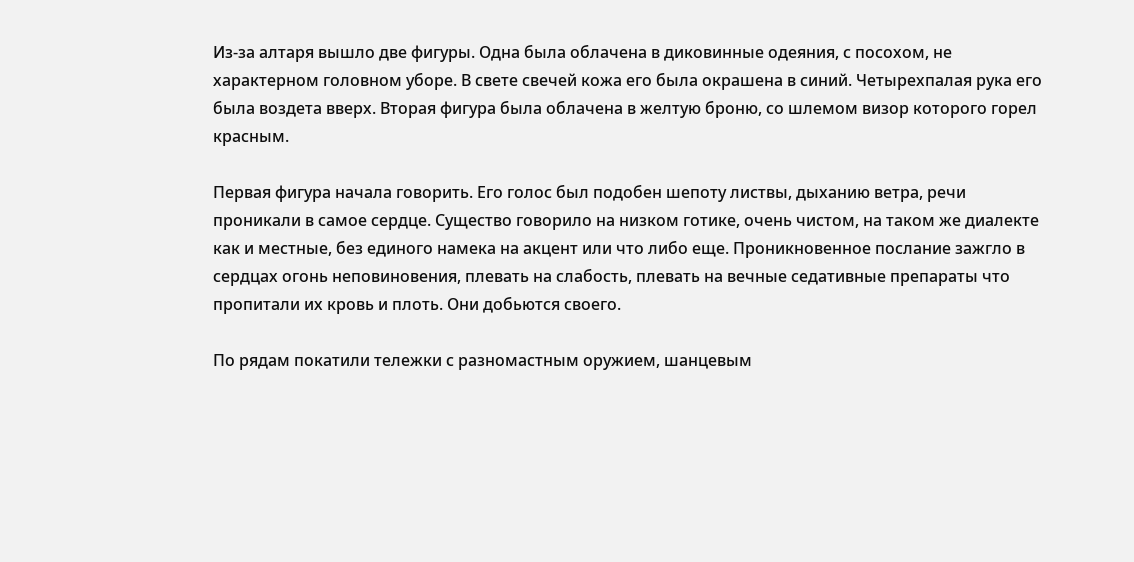Из-за алтаря вышло две фигуры. Одна была облачена в диковинные одеяния, с посохом, не характерном головном уборе. В свете свечей кожа его была окрашена в синий. Четырехпалая рука его была воздета вверх. Вторая фигура была облачена в желтую броню, со шлемом визор которого горел красным.

Первая фигура начала говорить. Его голос был подобен шепоту листвы, дыханию ветра, речи проникали в самое сердце. Существо говорило на низком готике, очень чистом, на таком же диалекте как и местные, без единого намека на акцент или что либо еще. Проникновенное послание зажгло в сердцах огонь неповиновения, плевать на слабость, плевать на вечные седативные препараты что пропитали их кровь и плоть. Они добьются своего.

По рядам покатили тележки с разномастным оружием, шанцевым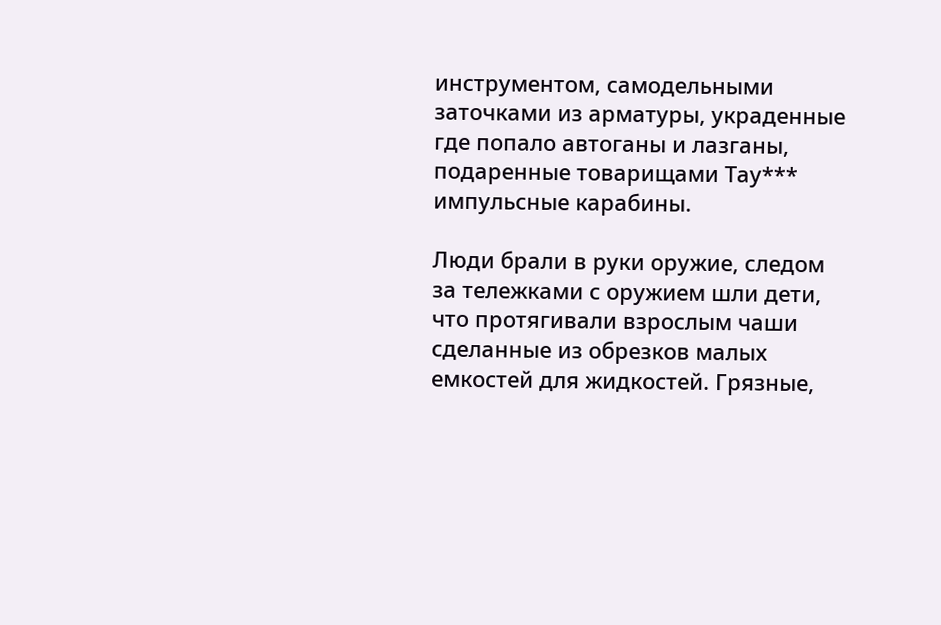инструментом, самодельными заточками из арматуры, украденные где попало автоганы и лазганы, подаренные товарищами Тау*** импульсные карабины.

Люди брали в руки оружие, следом за тележками с оружием шли дети, что протягивали взрослым чаши сделанные из обрезков малых емкостей для жидкостей. Грязные,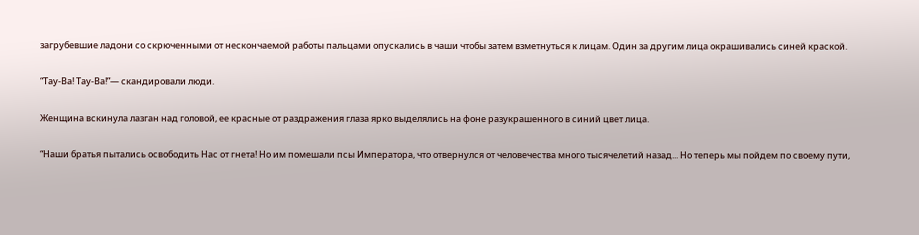загрубевшие ладони со скрюченными от нескончаемой работы пальцами опускались в чаши чтобы затем взметнуться к лицам. Один за другим лица окрашивались синей краской.

“Тау-Ва! Тау-Ва!”— скандировали люди.

Женщина вскинула лазган над головой, ее красные от раздражения глаза ярко выделялись на фоне разукрашенного в синий цвет лица.

“Наши братья пытались освободить Нас от гнета! Но им помешали псы Императора, что отвернулся от человечества много тысячелетий назад... Но теперь мы пойдем по своему пути,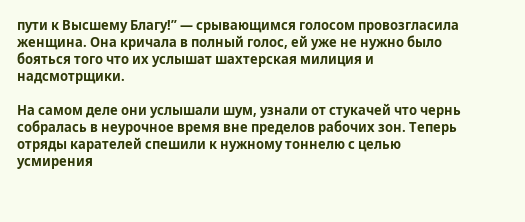пути к Высшему Благу!” — срывающимся голосом провозгласила женщина. Она кричала в полный голос, ей уже не нужно было бояться того что их услышат шахтерская милиция и надсмотрщики.

На самом деле они услышали шум, узнали от стукачей что чернь собралась в неурочное время вне пределов рабочих зон. Теперь отряды карателей спешили к нужному тоннелю с целью усмирения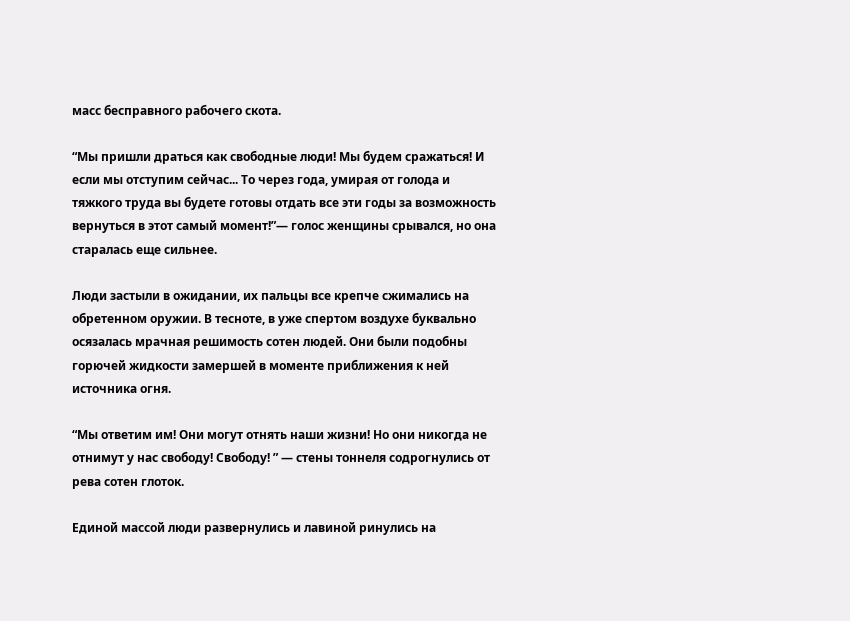масс бесправного рабочего скота.

“Мы пришли драться как свободные люди! Мы будем сражаться! И если мы отступим сейчас... То через года, умирая от голода и тяжкого труда вы будете готовы отдать все эти годы за возможность вернуться в этот самый момент!”— голос женщины срывался, но она старалась еще сильнее.

Люди застыли в ожидании, их пальцы все крепче сжимались на обретенном оружии. В тесноте, в уже спертом воздухе буквально осязалась мрачная решимость сотен людей. Они были подобны горючей жидкости замершей в моменте приближения к ней источника огня.

“Мы ответим им! Они могут отнять наши жизни! Но они никогда не отнимут у нас свободу! Свободу! ” — стены тоннеля содрогнулись от рева сотен глоток.

Единой массой люди развернулись и лавиной ринулись на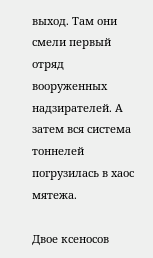выход. Там они смели первый отряд вооруженных надзирателей. А затем вся система тоннелей погрузилась в хаос мятежа.

Двое ксеносов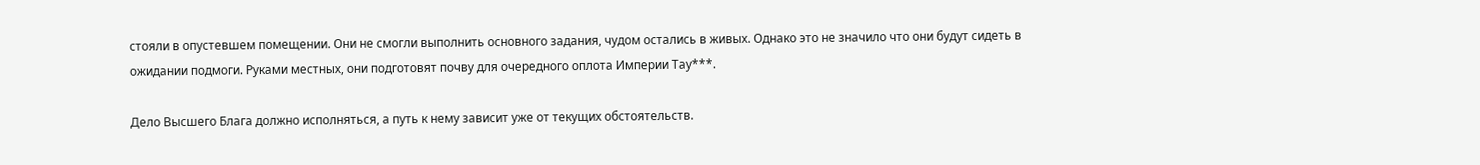стояли в опустевшем помещении. Они не смогли выполнить основного задания, чудом остались в живых. Однако это не значило что они будут сидеть в ожидании подмоги. Руками местных, они подготовят почву для очередного оплота Империи Тау***.

Дело Высшего Блага должно исполняться, а путь к нему зависит уже от текущих обстоятельств.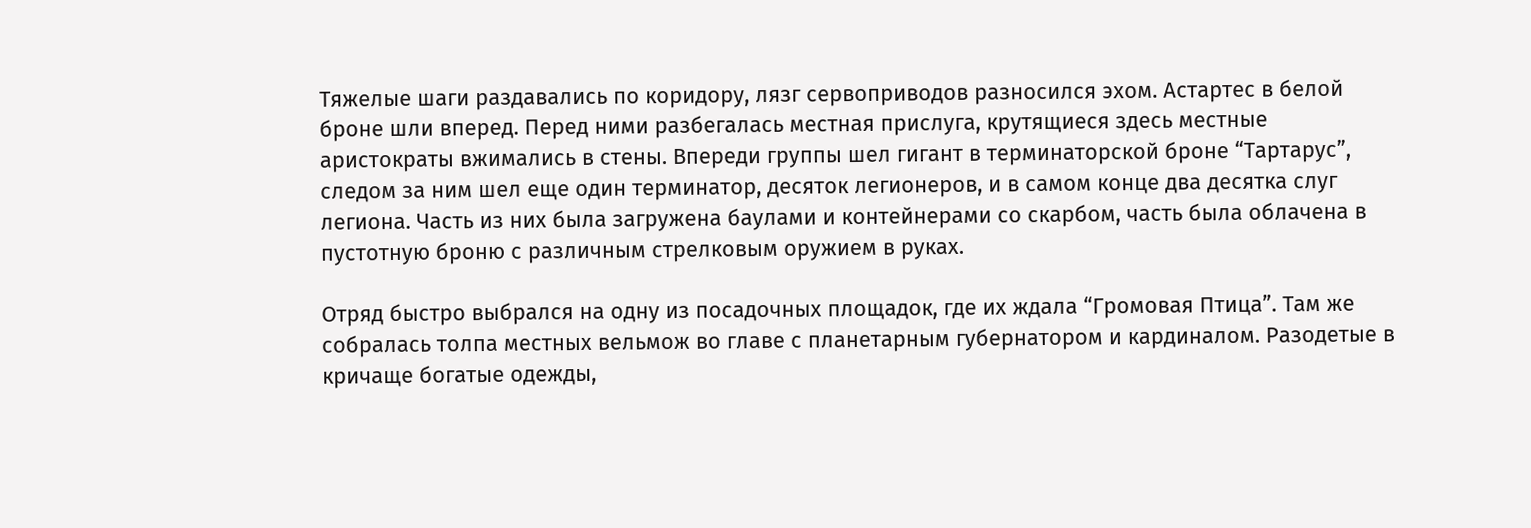Тяжелые шаги раздавались по коридору, лязг сервоприводов разносился эхом. Астартес в белой броне шли вперед. Перед ними разбегалась местная прислуга, крутящиеся здесь местные аристократы вжимались в стены. Впереди группы шел гигант в терминаторской броне “Тартарус”, следом за ним шел еще один терминатор, десяток легионеров, и в самом конце два десятка слуг легиона. Часть из них была загружена баулами и контейнерами со скарбом, часть была облачена в пустотную броню с различным стрелковым оружием в руках.

Отряд быстро выбрался на одну из посадочных площадок, где их ждала “Громовая Птица”. Там же собралась толпа местных вельмож во главе с планетарным губернатором и кардиналом. Разодетые в кричаще богатые одежды,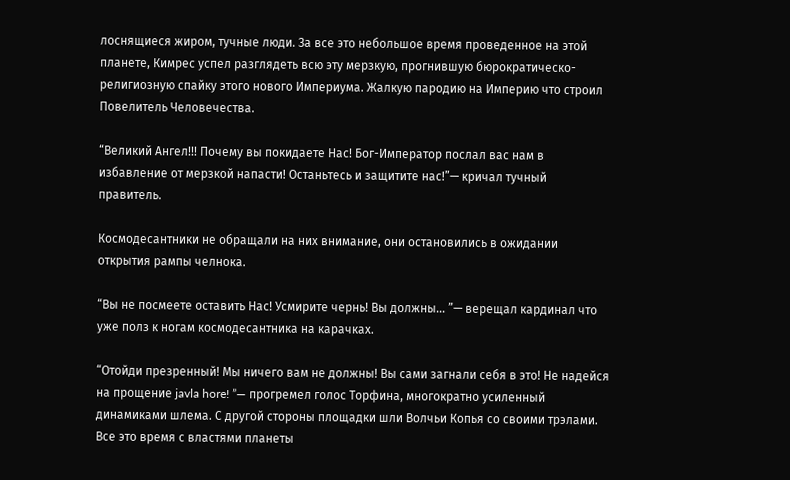лоснящиеся жиром, тучные люди. За все это небольшое время проведенное на этой планете, Кимрес успел разглядеть всю эту мерзкую, прогнившую бюрократическо-религиозную спайку этого нового Империума. Жалкую пародию на Империю что строил Повелитель Человечества.

“Великий Ангел!!! Почему вы покидаете Нас! Бог-Император послал вас нам в избавление от мерзкой напасти! Останьтесь и защитите нас!”— кричал тучный правитель.

Космодесантники не обращали на них внимание, они остановились в ожидании открытия рампы челнока.

“Вы не посмеете оставить Нас! Усмирите чернь! Вы должны... ”— верещал кардинал что уже полз к ногам космодесантника на карачках.

“Отойди презренный! Мы ничего вам не должны! Вы сами загнали себя в это! Не надейся на прощение javla hore! ”— прогремел голос Торфина, многократно усиленный динамиками шлема. С другой стороны площадки шли Волчьи Копья со своими трэлами. Все это время с властями планеты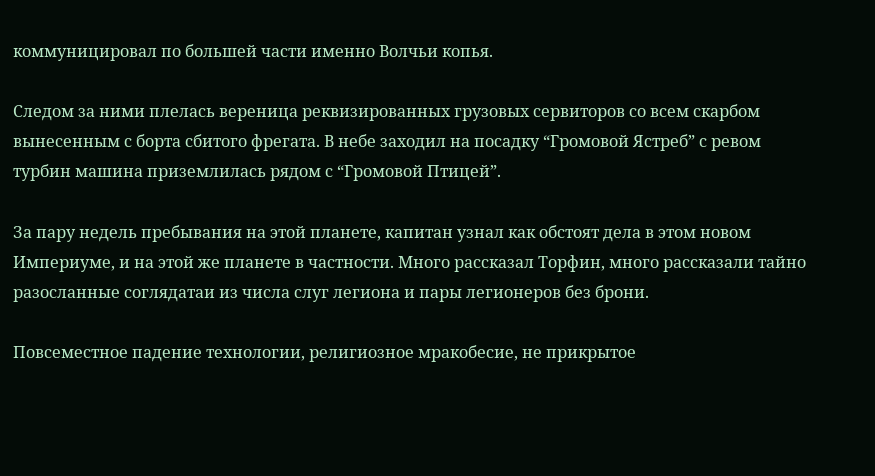коммуницировал по большей части именно Волчьи копья.

Следом за ними плелась вереница реквизированных грузовых сервиторов со всем скарбом вынесенным с борта сбитого фрегата. В небе заходил на посадку “Громовой Ястреб” с ревом турбин машина приземлилась рядом с “Громовой Птицей”.

За пару недель пребывания на этой планете, капитан узнал как обстоят дела в этом новом Империуме, и на этой же планете в частности. Много рассказал Торфин, много рассказали тайно разосланные соглядатаи из числа слуг легиона и пары легионеров без брони.

Повсеместное падение технологии, религиозное мракобесие, не прикрытое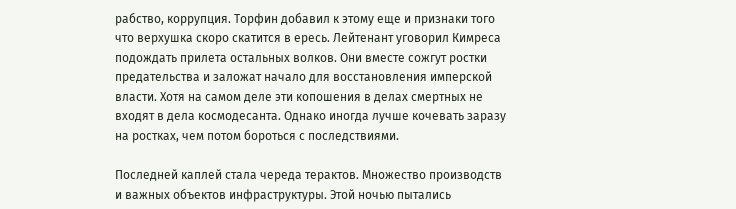рабство, коррупция. Торфин добавил к этому еще и признаки того что верхушка скоро скатится в ересь. Лейтенант уговорил Кимреса подождать прилета остальных волков. Они вместе сожгут ростки предательства и заложат начало для восстановления имперской власти. Хотя на самом деле эти копошения в делах смертных не входят в дела космодесанта. Однако иногда лучше кочевать заразу на ростках, чем потом бороться с последствиями.

Последней каплей стала череда терактов. Множество производств и важных объектов инфраструктуры. Этой ночью пытались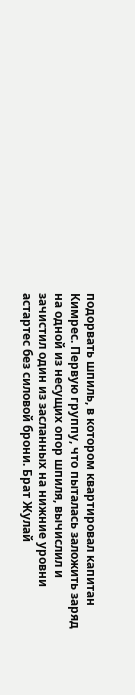подорвать шпиль, в котором квартировал капитан Кимрес. Первую группу, что пыталась заложить заряд на одной из несущих опор шпиля, вычислил и зачистил один из засланных на нижние уровни астартес без силовой брони. Брат Жулай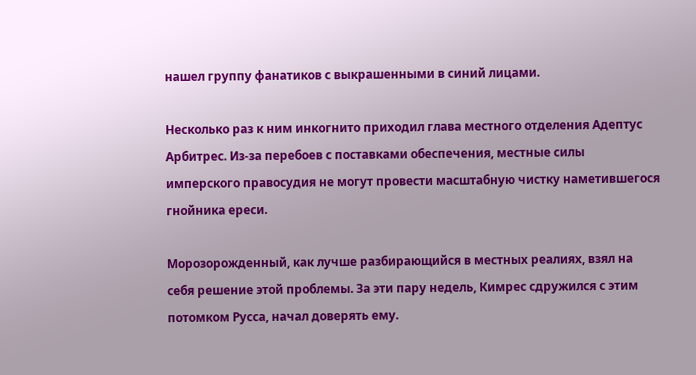нашел группу фанатиков с выкрашенными в синий лицами.

Несколько раз к ним инкогнито приходил глава местного отделения Адептус Арбитрес. Из-за перебоев с поставками обеспечения, местные силы имперского правосудия не могут провести масштабную чистку наметившегося гнойника ереси.

Морозорожденный, как лучше разбирающийся в местных реалиях, взял на себя решение этой проблемы. За эти пару недель, Кимрес сдружился с этим потомком Русса, начал доверять ему.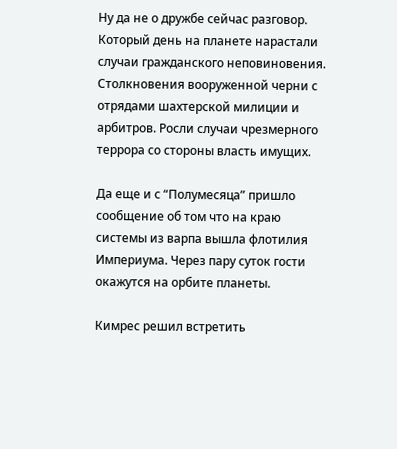Ну да не о дружбе сейчас разговор. Который день на планете нарастали случаи гражданского неповиновения. Столкновения вооруженной черни с отрядами шахтерской милиции и арбитров. Росли случаи чрезмерного террора со стороны власть имущих.

Да еще и с “Полумесяца” пришло сообщение об том что на краю системы из варпа вышла флотилия Империума. Через пару суток гости окажутся на орбите планеты.

Кимрес решил встретить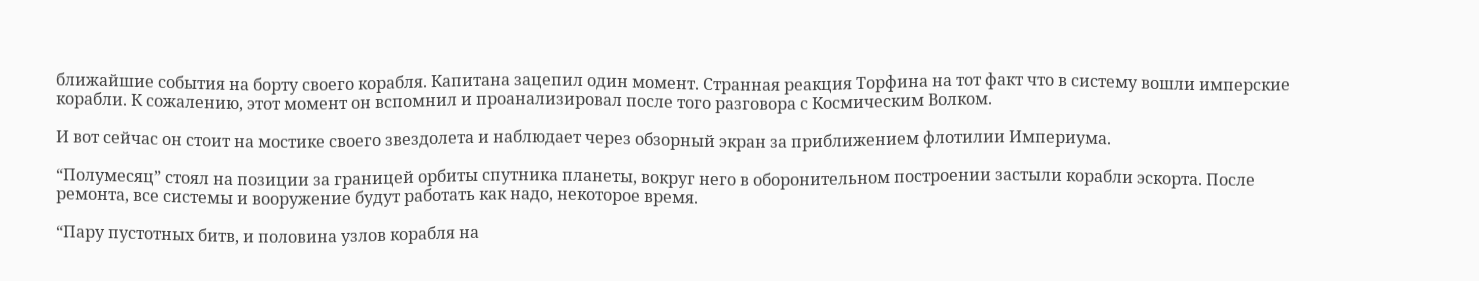ближайшие события на борту своего корабля. Капитана зацепил один момент. Странная реакция Торфина на тот факт что в систему вошли имперские корабли. К сожалению, этот момент он вспомнил и проанализировал после того разговора с Космическим Волком.

И вот сейчас он стоит на мостике своего звездолета и наблюдает через обзорный экран за приближением флотилии Империума.

“Полумесяц” стоял на позиции за границей орбиты спутника планеты, вокруг него в оборонительном построении застыли корабли эскорта. После ремонта, все системы и вооружение будут работать как надо, некоторое время.

“Пару пустотных битв, и половина узлов корабля на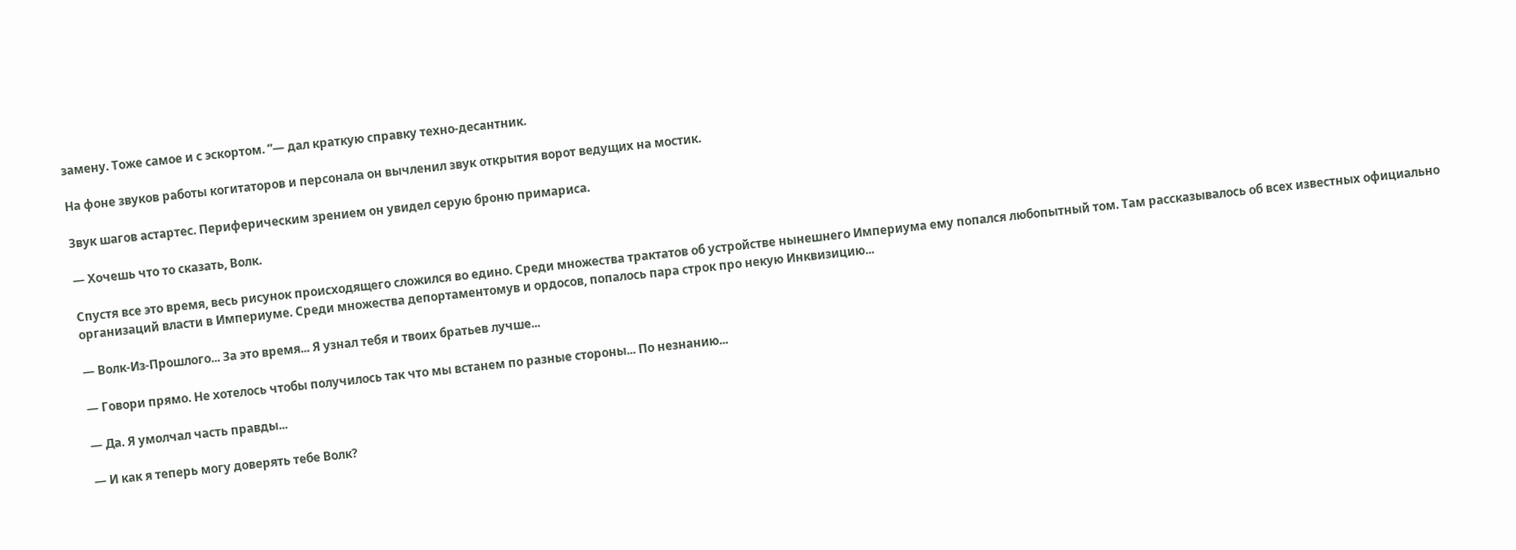замену. Тоже самое и с эскортом. ”— дал краткую справку техно-десантник.

На фоне звуков работы когитаторов и персонала он вычленил звук открытия ворот ведущих на мостик.

Звук шагов астартес. Периферическим зрением он увидел серую броню примариса.

— Хочешь что то сказать, Волк.

Спустя все это время, весь рисунок происходящего сложился во едино. Среди множества трактатов об устройстве нынешнего Империума ему попался любопытный том. Там рассказывалось об всех известных официально организаций власти в Империуме. Среди множества депортаментомув и ордосов, попалось пара строк про некую Инквизицию...

— Волк-Из-Прошлого... За это время... Я узнал тебя и твоих братьев лучше...

— Говори прямо. Не хотелось чтобы получилось так что мы встанем по разные стороны... По незнанию...

— Да. Я умолчал часть правды...

— И как я теперь могу доверять тебе Волк?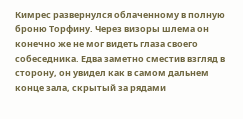Кимрес развернулся облаченному в полную броню Торфину. Через визоры шлема он конечно же не мог видеть глаза своего собеседника. Едва заметно сместив взгляд в сторону, он увидел как в самом дальнем конце зала, скрытый за рядами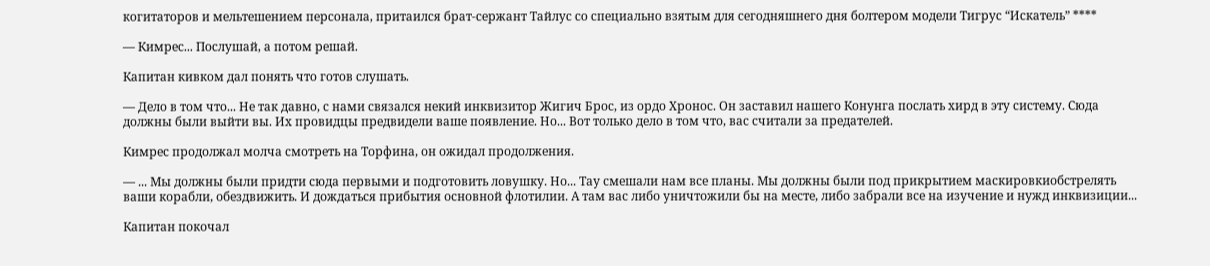когитаторов и мельтешением персонала, притаился брат-сержант Тайлус со специально взятым для сегодняшнего дня болтером модели Тигрус “Искатель” ****

— Кимрес... Послушай, а потом решай.

Капитан кивком дал понять что готов слушать.

— Дело в том что... Не так давно, с нами связался некий инквизитор Жигич Брос, из ордо Хронос. Он заставил нашего Конунга послать хирд в эту систему. Сюда должны были выйти вы. Их провидцы предвидели ваше появление. Но... Вот только дело в том что, вас считали за предателей.

Кимрес продолжал молча смотреть на Торфина, он ожидал продолжения.

— ... Мы должны были придти сюда первыми и подготовить ловушку. Но... Тау смешали нам все планы. Мы должны были под прикрытием маскировкиобстрелять ваши корабли, обездвижить. И дождаться прибытия основной флотилии. А там вас либо уничтожили бы на месте, либо забрали все на изучение и нужд инквизиции...

Капитан покочал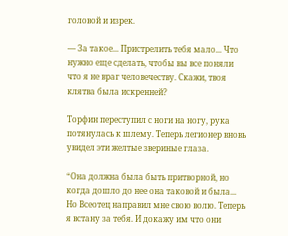головой и изрек.

— За такое... Пристрелить тебя мало... Что нужно еще сделать, чтобы вы все поняли что я не враг человечеству. Скажи, твоя клятва была искренней?

Торфин переступил с ноги на ногу, рука потянулась к шлему. Теперь легионер вновь увидел эти желтые звериные глаза.

“Она должна была быть притворной, но когда дошло до нее она таковой и была... Но Всеотец направил мне свою волю. Теперь я встану за тебя. И докажу им что они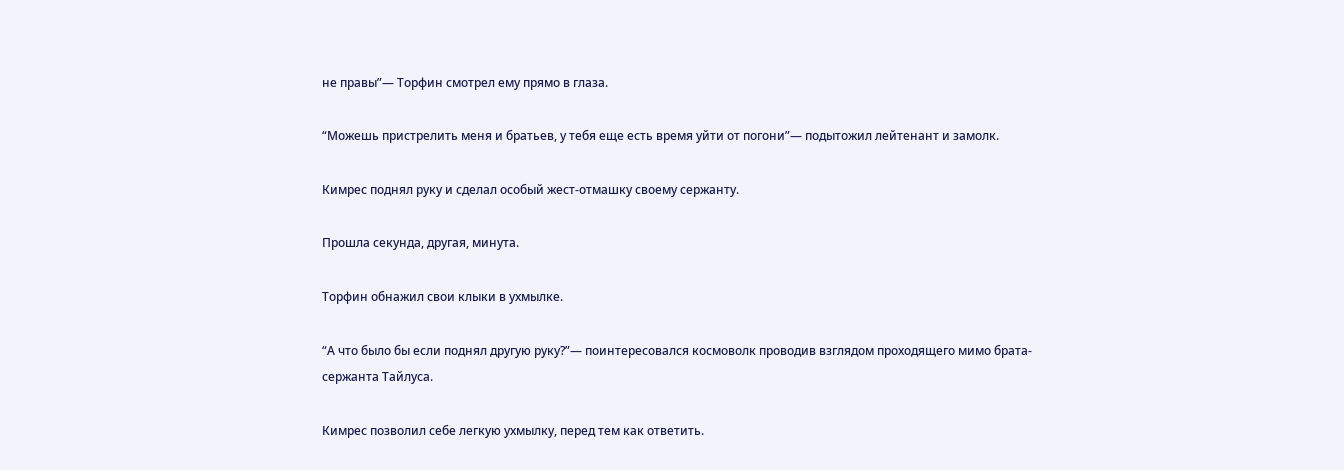не правы”— Торфин смотрел ему прямо в глаза.

“Можешь пристрелить меня и братьев, у тебя еще есть время уйти от погони”— подытожил лейтенант и замолк.

Кимрес поднял руку и сделал особый жест-отмашку своему сержанту.

Прошла секунда, другая, минута.

Торфин обнажил свои клыки в ухмылке.

“А что было бы если поднял другую руку?”— поинтересовался космоволк проводив взглядом проходящего мимо брата-сержанта Тайлуса.

Кимрес позволил себе легкую ухмылку, перед тем как ответить.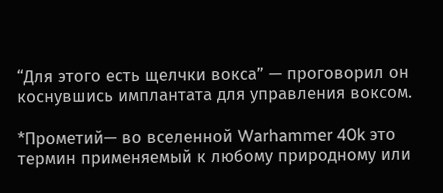“Для этого есть щелчки вокса” — проговорил он коснувшись имплантата для управления воксом.

*Прометий— во вселенной Warhammer 40k это термин применяемый к любому природному или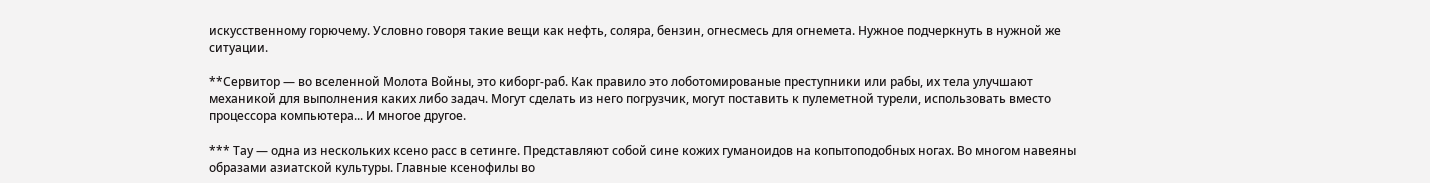искусственному горючему. Условно говоря такие вещи как нефть, соляра, бензин, огнесмесь для огнемета. Нужное подчеркнуть в нужной же ситуации.

**Сервитор — во вселенной Молота Войны, это киборг-раб. Как правило это лоботомированые преступники или рабы, их тела улучшают механикой для выполнения каких либо задач. Могут сделать из него погрузчик, могут поставить к пулеметной турели, использовать вместо процессора компьютера... И многое другое.

*** Тау — одна из нескольких ксено расс в сетинге. Представляют собой сине кожих гуманоидов на копытоподобных ногах. Во многом навеяны образами азиатской культуры. Главные ксенофилы во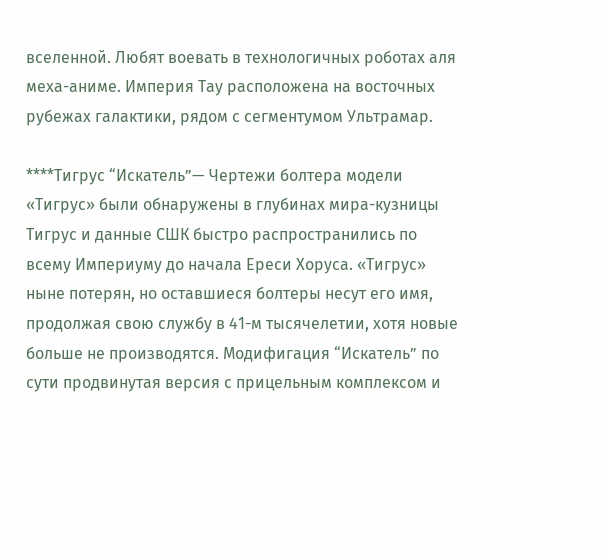вселенной. Любят воевать в технологичных роботах аля меха-аниме. Империя Тау расположена на восточных рубежах галактики, рядом с сегментумом Ультрамар.

****Тигрус “Искатель”— Чертежи болтера модели «Тигрус» были обнаружены в глубинах мира-кузницы Тигрус и данные СШК быстро распространились по всему Империуму до начала Ереси Хоруса. «Тигрус» ныне потерян, но оставшиеся болтеры несут его имя, продолжая свою службу в 41-м тысячелетии, хотя новые больше не производятся. Модифигация “Искатель” по сути продвинутая версия с прицельным комплексом и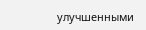улучшенными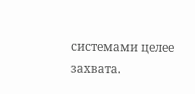системами целее захвата.